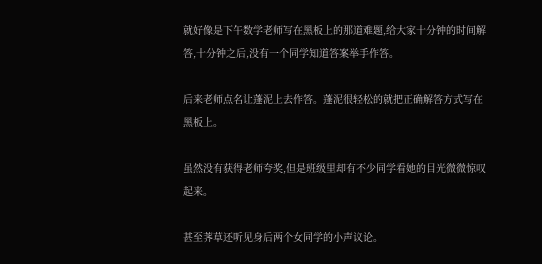就好像是下午数学老师写在黑板上的那道难题,给大家十分钟的时间解答,十分钟之后,没有一个同学知道答案举手作答。

后来老师点名让蓬泥上去作答。蓬泥很轻松的就把正确解答方式写在黑板上。

虽然没有获得老师夸奖,但是班级里却有不少同学看她的目光微微惊叹起来。

甚至荠草还听见身后两个女同学的小声议论。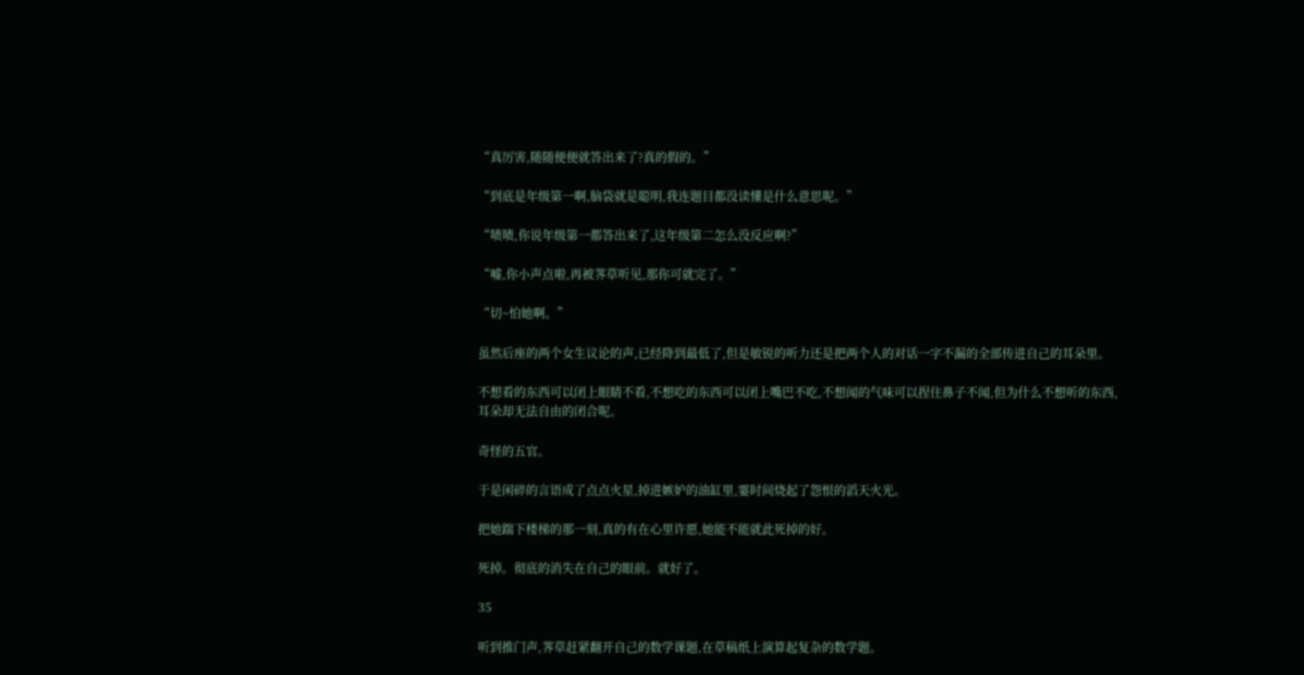“真厉害,随随便便就答出来了?真的假的。”

“到底是年级第一啊,脑袋就是聪明,我连题目都没读懂是什么意思呢。”

“啧啧,你说年级第一都答出来了,这年级第二怎么没反应啊?”

“嘘,你小声点啦,再被荠草听见,那你可就完了。”

“切~怕她啊。”

虽然后座的两个女生议论的声,已经降到最低了,但是敏锐的听力还是把两个人的对话一字不漏的全部传进自己的耳朵里。

不想看的东西可以闭上眼睛不看,不想吃的东西可以闭上嘴巴不吃,不想闻的气味可以捏住鼻子不闻,但为什么不想听的东西,耳朵却无法自由的闭合呢。

奇怪的五官。

于是闲碎的言语成了点点火星,掉进嫉妒的油缸里,霎时间烧起了怨恨的滔天火光。

把她踹下楼梯的那一刻,真的有在心里许愿,她能不能就此死掉的好。

死掉。彻底的消失在自己的眼前。就好了。

35

听到推门声,荠草赶紧翻开自己的数学课题,在草稿纸上演算起复杂的数学题。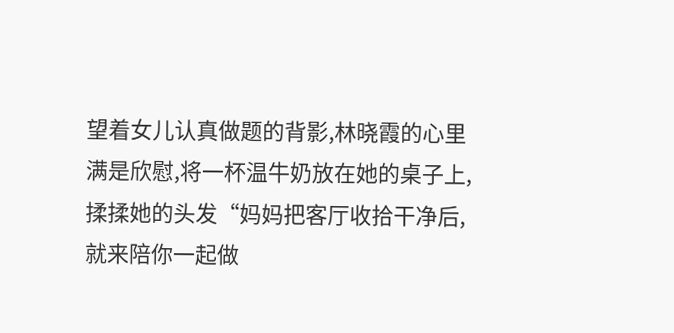望着女儿认真做题的背影,林晓霞的心里满是欣慰,将一杯温牛奶放在她的桌子上,揉揉她的头发“妈妈把客厅收拾干净后,就来陪你一起做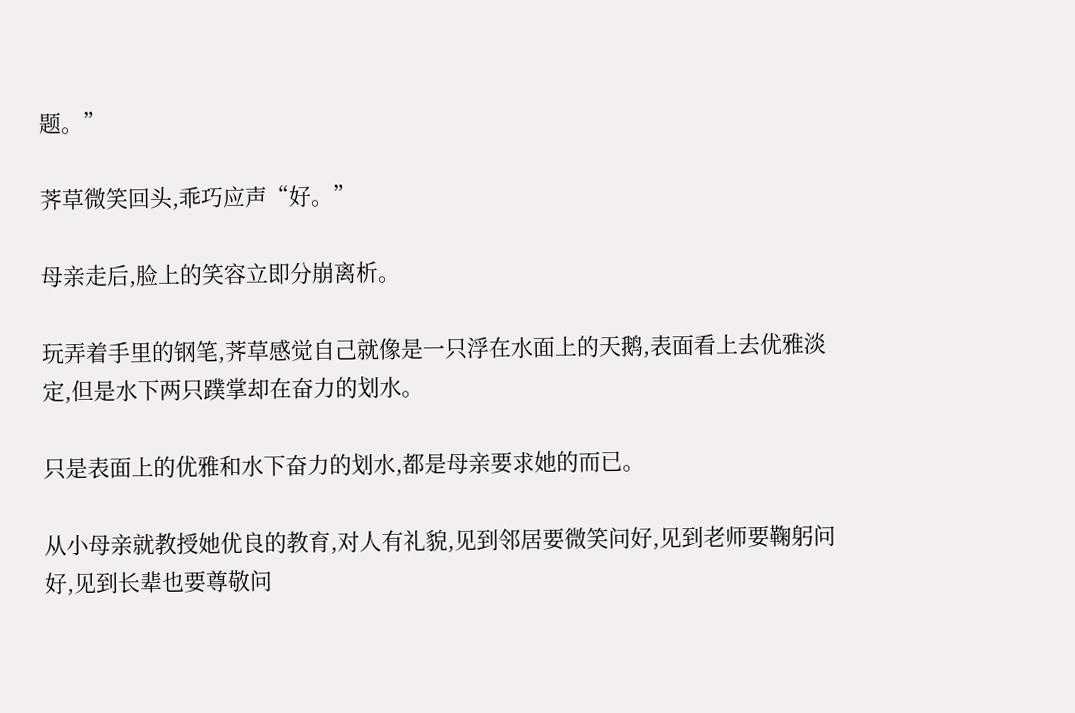题。”

荠草微笑回头,乖巧应声“好。”

母亲走后,脸上的笑容立即分崩离析。

玩弄着手里的钢笔,荠草感觉自己就像是一只浮在水面上的天鹅,表面看上去优雅淡定,但是水下两只蹼掌却在奋力的划水。

只是表面上的优雅和水下奋力的划水,都是母亲要求她的而已。

从小母亲就教授她优良的教育,对人有礼貌,见到邻居要微笑问好,见到老师要鞠躬问好,见到长辈也要尊敬问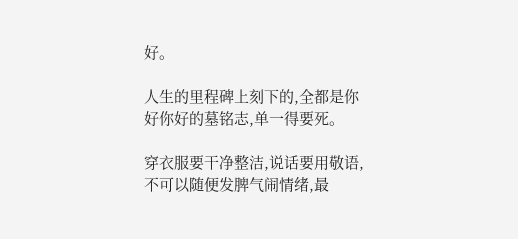好。

人生的里程碑上刻下的,全都是你好你好的墓铭志,单一得要死。

穿衣服要干净整洁,说话要用敬语,不可以随便发脾气闹情绪,最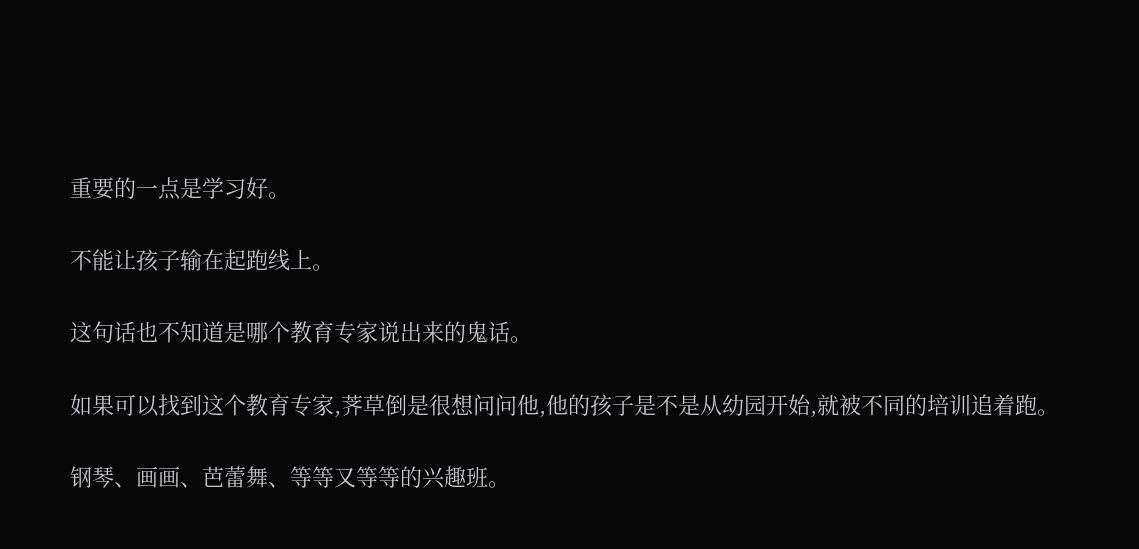重要的一点是学习好。

不能让孩子输在起跑线上。

这句话也不知道是哪个教育专家说出来的鬼话。

如果可以找到这个教育专家,荠草倒是很想问问他,他的孩子是不是从幼园开始,就被不同的培训追着跑。

钢琴、画画、芭蕾舞、等等又等等的兴趣班。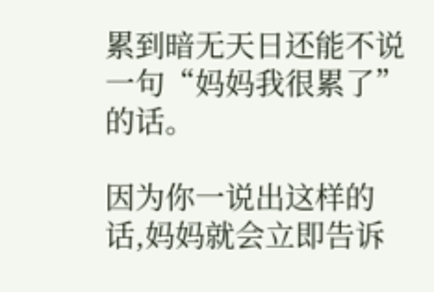累到暗无天日还能不说一句“妈妈我很累了”的话。

因为你一说出这样的话,妈妈就会立即告诉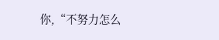你,“不努力怎么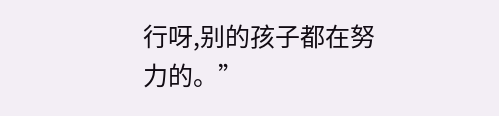行呀,别的孩子都在努力的。”